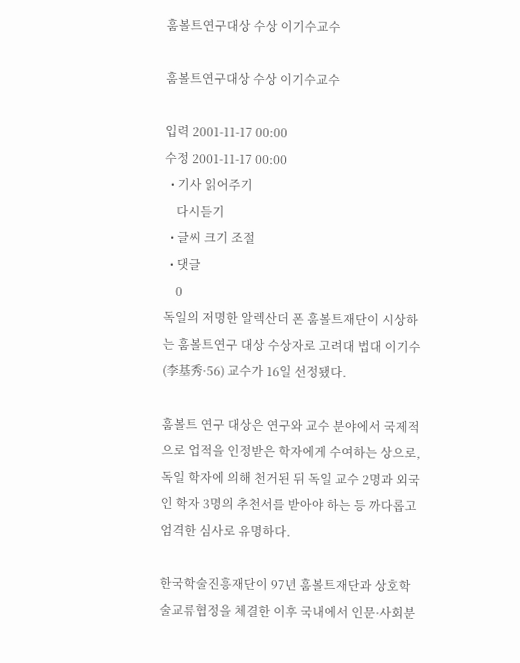훔볼트연구대상 수상 이기수교수

훔볼트연구대상 수상 이기수교수

입력 2001-11-17 00:00
수정 2001-11-17 00:00
  • 기사 읽어주기
    다시듣기
  • 글씨 크기 조절
  • 댓글
    0
독일의 저명한 알렉산더 폰 훔볼트재단이 시상하는 훔볼트연구 대상 수상자로 고려대 법대 이기수(李基秀·56) 교수가 16일 선정됐다.

훔볼트 연구 대상은 연구와 교수 분야에서 국제적으로 업적을 인정받은 학자에게 수여하는 상으로,독일 학자에 의해 천거된 뒤 독일 교수 2명과 외국인 학자 3명의 추천서를 받아야 하는 등 까다롭고 엄격한 심사로 유명하다.

한국학술진흥재단이 97년 훔볼트재단과 상호학술교류협정을 체결한 이후 국내에서 인문·사회분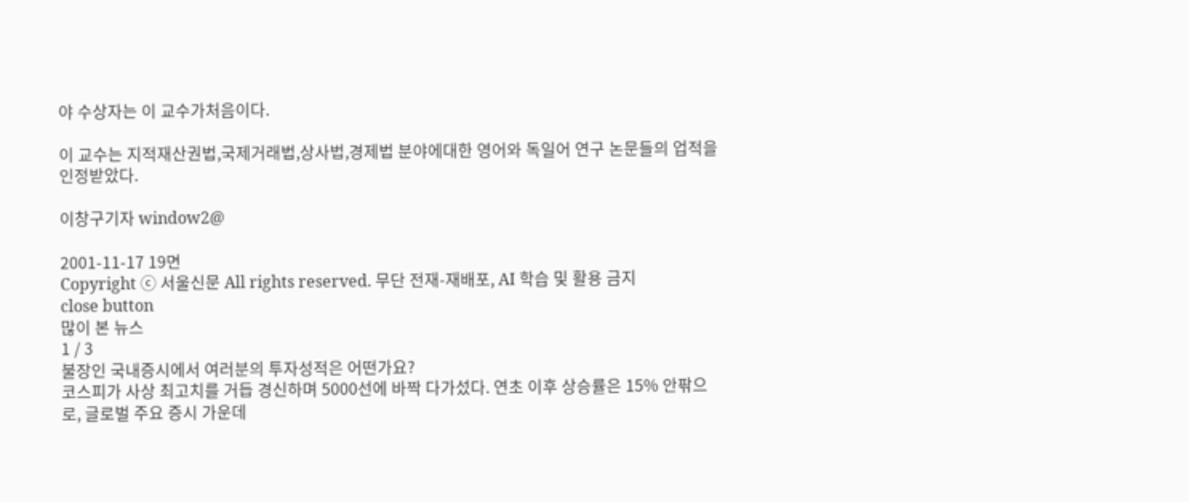야 수상자는 이 교수가처음이다.

이 교수는 지적재산권법,국제거래법,상사법,경제법 분야에대한 영어와 독일어 연구 논문들의 업적을 인정받았다.

이창구기자 window2@

2001-11-17 19면
Copyright ⓒ 서울신문 All rights reserved. 무단 전재-재배포, AI 학습 및 활용 금지
close button
많이 본 뉴스
1 / 3
불장인 국내증시에서 여러분의 투자성적은 어떤가요?
코스피가 사상 최고치를 거듭 경신하며 5000선에 바짝 다가섰다. 연초 이후 상승률은 15% 안팎으로, 글로벌 주요 증시 가운데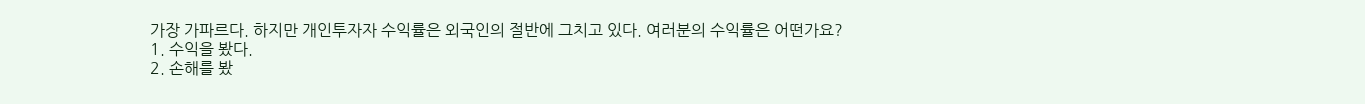가장 가파르다. 하지만 개인투자자 수익률은 외국인의 절반에 그치고 있다. 여러분의 수익률은 어떤가요?
1. 수익을 봤다.
2. 손해를 봤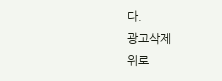다.
광고삭제
위로